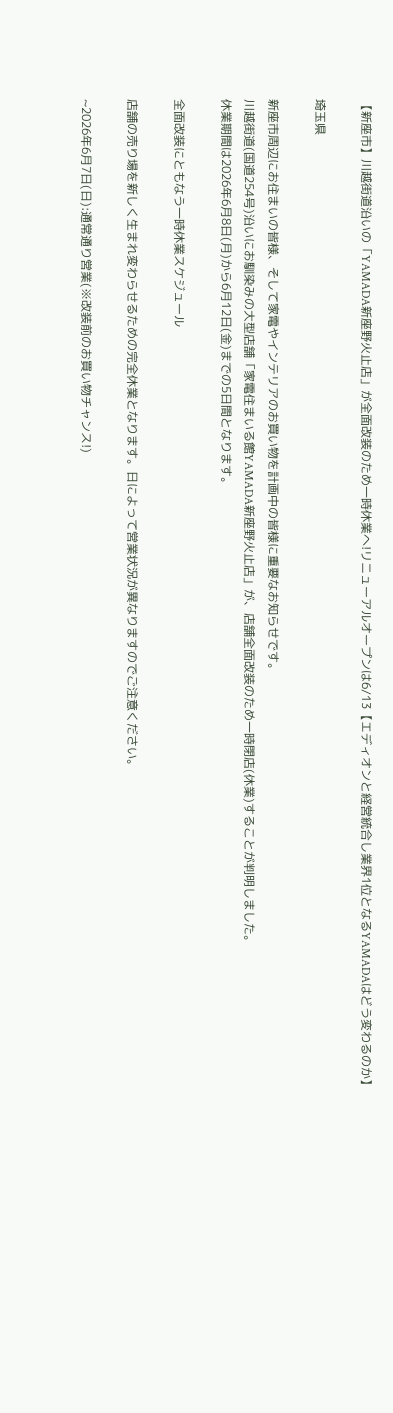【新座市】川越街道沿いの「YAMADA新座野火止店」が全面改装のため一時休業へ!リニューアルオープンは6/13【エディオンと経営統合し業界1位となるYAMADAはどう変わるのか】

埼玉県

新座市周辺にお住まいの皆様、そして家電やインテリアのお買い物を計画中の皆様に重要なお知らせです。
川越街道(国道254号)沿いにお馴染みの大型店舗「家電住まいる館YAMADA新座野火止店」が、店舗全面改装のため一時閉店(休業)することが判明しました。
休業期間は2026年6月8日(月)から6月12日(金)までの5日間となります。

全面改装にともなう一時休業スケジュール

店舗の売り場を新しく生まれ変わらせるための完全休業となります。日によって営業状況が異なりますのでご注意ください。

~2026年6月7日(日):通常通り営業(※改装前のお買い物チャンス!)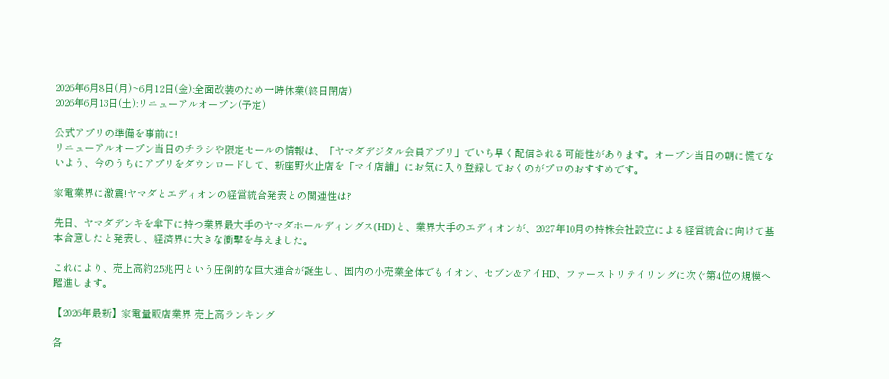2026年6月8日(月)~6月12日(金):全面改装のため一時休業(終日閉店)
2026年6月13日(土):リニューアルオープン(予定)

公式アプリの準備を事前に!
リニューアルオープン当日のチラシや限定セールの情報は、「ヤマダデジタル会員アプリ」でいち早く配信される可能性があります。オープン当日の朝に慌てないよう、今のうちにアプリをダウンロードして、新座野火止店を「マイ店舗」にお気に入り登録しておくのがプロのおすすめです。

家電業界に激震!ヤマダとエディオンの経営統合発表との関連性は?

先日、ヤマダデンキを傘下に持つ業界最大手のヤマダホールディングス(HD)と、業界大手のエディオンが、2027年10月の持株会社設立による経営統合に向けて基本合意したと発表し、経済界に大きな衝撃を与えました。

これにより、売上高約2.5兆円という圧倒的な巨大連合が誕生し、国内の小売業全体でもイオン、セブン&アイHD、ファーストリテイリングに次ぐ第4位の規模へ躍進します。

【2026年最新】家電量販店業界 売上高ランキング

各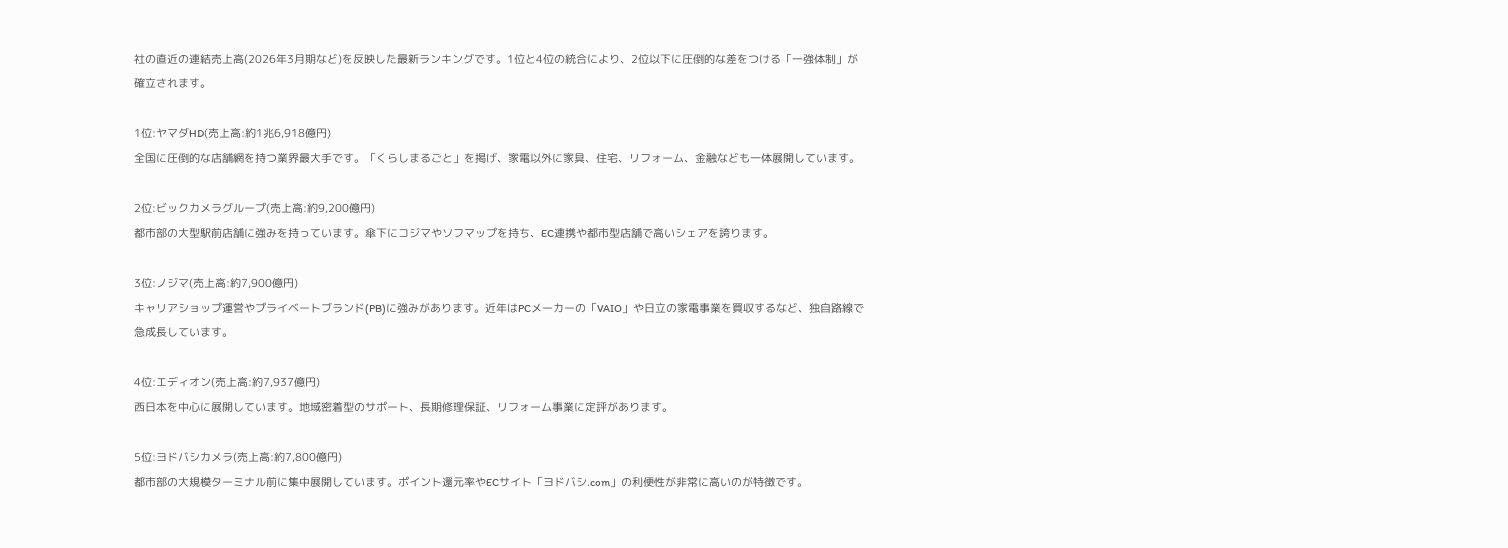社の直近の連結売上高(2026年3月期など)を反映した最新ランキングです。1位と4位の統合により、2位以下に圧倒的な差をつける「一強体制」が確立されます。

1位:ヤマダHD(売上高:約1兆6,918億円)
全国に圧倒的な店舗網を持つ業界最大手です。「くらしまるごと」を掲げ、家電以外に家具、住宅、リフォーム、金融なども一体展開しています。

2位:ビックカメラグループ(売上高:約9,200億円)
都市部の大型駅前店舗に強みを持っています。傘下にコジマやソフマップを持ち、EC連携や都市型店舗で高いシェアを誇ります。

3位:ノジマ(売上高:約7,900億円)
キャリアショップ運営やプライベートブランド(PB)に強みがあります。近年はPCメーカーの「VAIO」や日立の家電事業を買収するなど、独自路線で急成長しています。

4位:エディオン(売上高:約7,937億円)
西日本を中心に展開しています。地域密着型のサポート、長期修理保証、リフォーム事業に定評があります。

5位:ヨドバシカメラ(売上高:約7,800億円)
都市部の大規模ターミナル前に集中展開しています。ポイント還元率やECサイト「ヨドバシ.com」の利便性が非常に高いのが特徴です。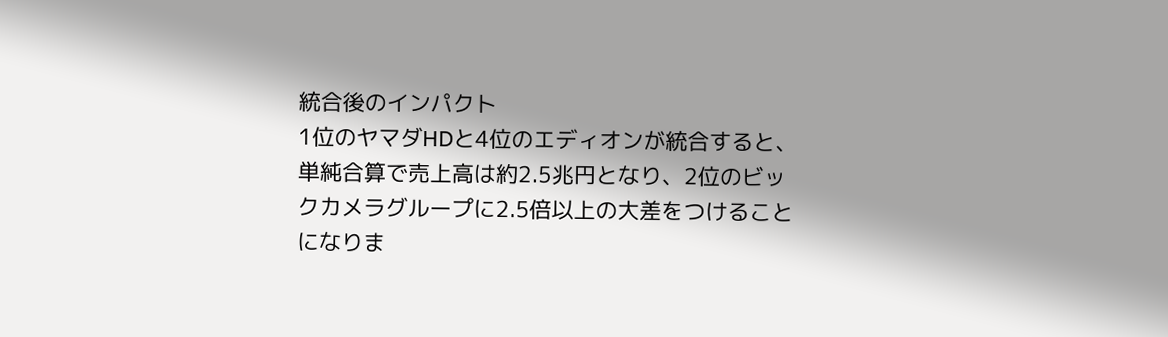統合後のインパクト
1位のヤマダHDと4位のエディオンが統合すると、単純合算で売上高は約2.5兆円となり、2位のビックカメラグループに2.5倍以上の大差をつけることになりま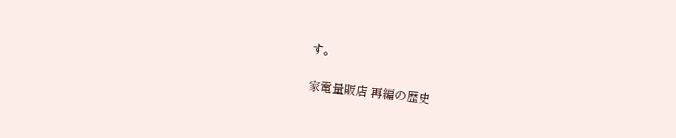す。

家電量販店 再編の歴史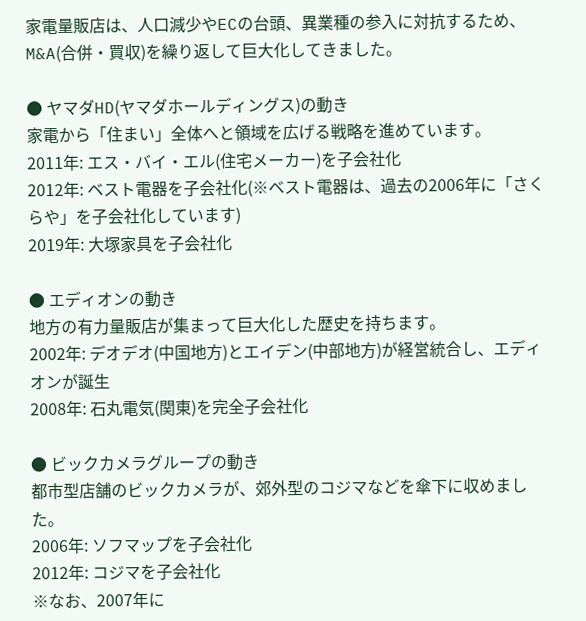家電量販店は、人口減少やECの台頭、異業種の参入に対抗するため、M&A(合併・買収)を繰り返して巨大化してきました。

● ヤマダHD(ヤマダホールディングス)の動き
家電から「住まい」全体へと領域を広げる戦略を進めています。
2011年: エス・バイ・エル(住宅メーカー)を子会社化
2012年: ベスト電器を子会社化(※ベスト電器は、過去の2006年に「さくらや」を子会社化しています)
2019年: 大塚家具を子会社化

● エディオンの動き
地方の有力量販店が集まって巨大化した歴史を持ちます。
2002年: デオデオ(中国地方)とエイデン(中部地方)が経営統合し、エディオンが誕生
2008年: 石丸電気(関東)を完全子会社化

● ビックカメラグループの動き
都市型店舗のビックカメラが、郊外型のコジマなどを傘下に収めました。
2006年: ソフマップを子会社化
2012年: コジマを子会社化
※なお、2007年に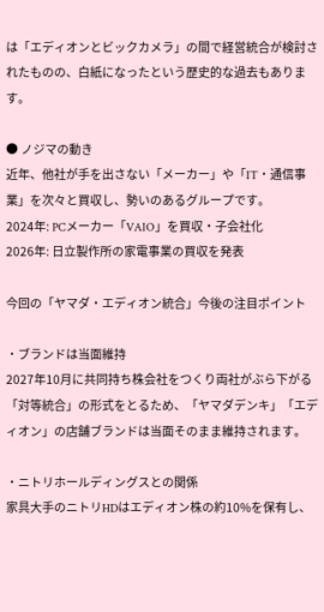は「エディオンとビックカメラ」の間で経営統合が検討されたものの、白紙になったという歴史的な過去もあります。

● ノジマの動き
近年、他社が手を出さない「メーカー」や「IT・通信事業」を次々と買収し、勢いのあるグループです。
2024年: PCメーカー「VAIO」を買収・子会社化
2026年: 日立製作所の家電事業の買収を発表

今回の「ヤマダ・エディオン統合」今後の注目ポイント

・ブランドは当面維持
2027年10月に共同持ち株会社をつくり両社がぶら下がる「対等統合」の形式をとるため、「ヤマダデンキ」「エディオン」の店舗ブランドは当面そのまま維持されます。

・ニトリホールディングスとの関係
家具大手のニトリHDはエディオン株の約10%を保有し、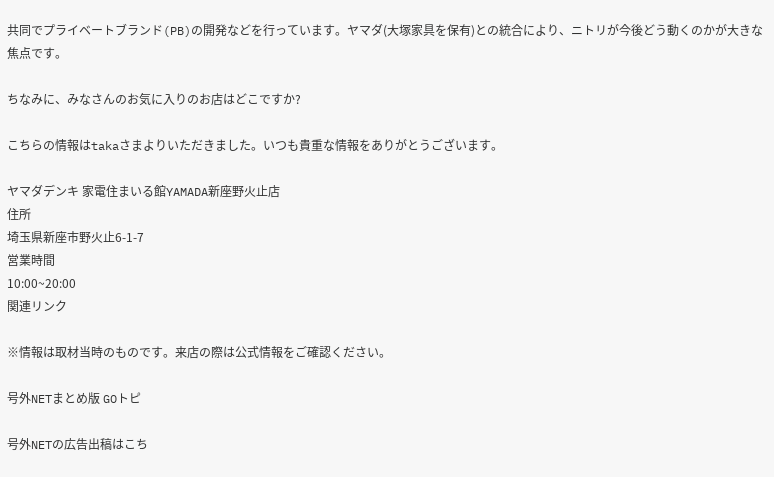共同でプライベートブランド(PB)の開発などを行っています。ヤマダ(大塚家具を保有)との統合により、ニトリが今後どう動くのかが大きな焦点です。

ちなみに、みなさんのお気に入りのお店はどこですか?

こちらの情報はtakaさまよりいただきました。いつも貴重な情報をありがとうございます。

ヤマダデンキ 家電住まいる館YAMADA新座野火止店
住所
埼玉県新座市野火止6-1-7
営業時間
10:00~20:00
関連リンク

※情報は取材当時のものです。来店の際は公式情報をご確認ください。

号外NETまとめ版 GOトピ

号外NETの広告出稿はこち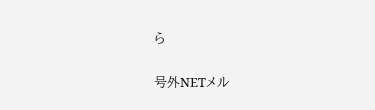ら

号外NETメル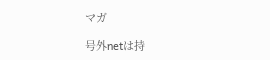マガ

号外netは持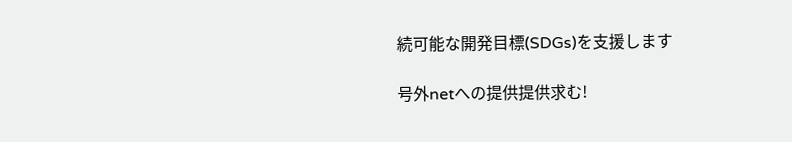続可能な開発目標(SDGs)を支援します

号外netへの提供提供求む!